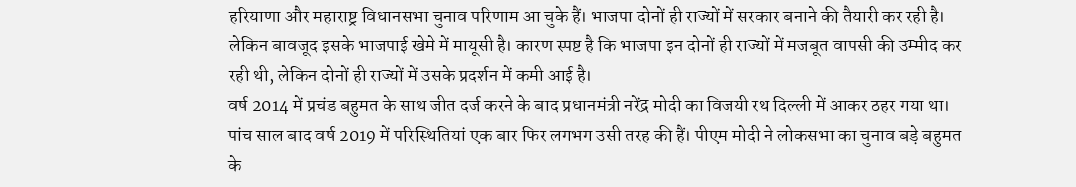हरियाणा और महाराष्ट्र विधानसभा चुनाव परिणाम आ चुके हैं। भाजपा दोनों ही राज्यों में सरकार बनाने की तैयारी कर रही है। लेकिन बावजूद इसके भाजपाई खेमे में मायूसी है। कारण स्पष्ट है कि भाजपा इन दोनों ही राज्यों में मजबूत वापसी की उम्मीद कर रही थी, लेकिन दोनों ही राज्यों में उसके प्रदर्शन में कमी आई है।
वर्ष 2014 में प्रचंड बहुमत के साथ जीत दर्ज करने के बाद प्रधानमंत्री नरेंद्र मोदी का विजयी रथ दिल्ली में आकर ठहर गया था। पांच साल बाद वर्ष 2019 में परिस्थितियां एक बार फिर लगभग उसी तरह की हैं। पीएम मोदी ने लोकसभा का चुनाव बड़े बहुमत के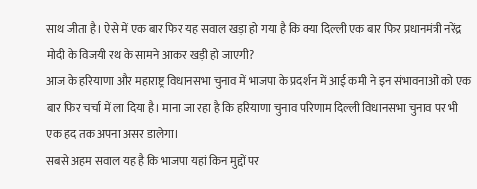साथ जीता है। ऐसे में एक बार फिर यह सवाल खड़ा हो गया है कि क्या दिल्ली एक बार फिर प्रधानमंत्री नरेंद्र मोदी के विजयी रथ के सामने आकर खड़ी हो जाएगी?
आज के हरियाणा और महाराष्ट्र विधानसभा चुनाव में भाजपा के प्रदर्शन में आई कमी ने इन संभावनाओं को एक बार फिर चर्चा में ला दिया है। माना जा रहा है कि हरियाणा चुनाव परिणाम दिल्ली विधानसभा चुनाव पर भी एक हद तक अपना असर डालेगा।
सबसे अहम सवाल यह है कि भाजपा यहां किन मुद्दों पर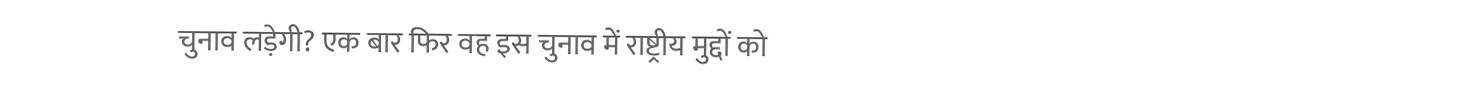चुनाव लड़ेगी? एक बार फिर वह इस चुनाव में राष्ट्रीय मुद्दों को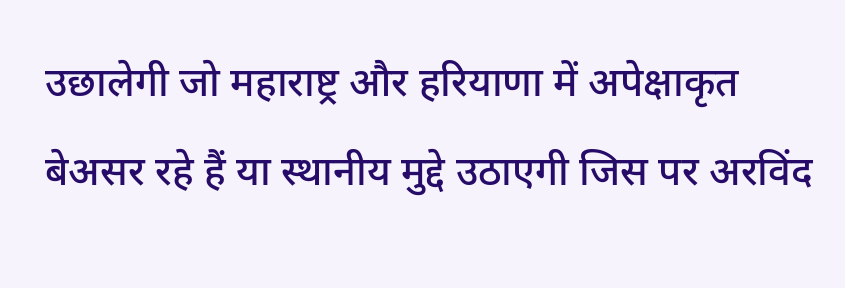उछालेगी जो महाराष्ट्र और हरियाणा में अपेक्षाकृत बेअसर रहे हैं या स्थानीय मुद्दे उठाएगी जिस पर अरविंद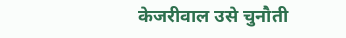केजरीवाल उसे चुनौती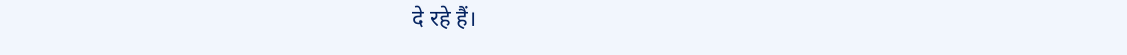दे रहे हैं।